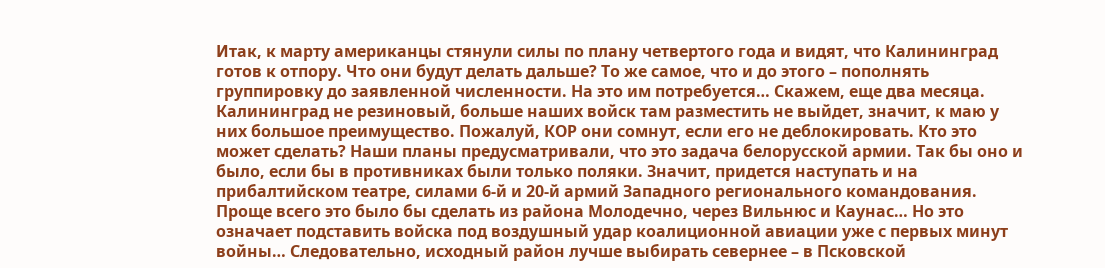Итак, к марту американцы стянули силы по плану четвертого года и видят, что Калининград готов к отпору. Что они будут делать дальше? То же самое, что и до этого – пополнять группировку до заявленной численности. На это им потребуется… Скажем, еще два месяца. Калининград не резиновый, больше наших войск там разместить не выйдет, значит, к маю у них большое преимущество. Пожалуй, КОР они сомнут, если его не деблокировать. Кто это может сделать? Наши планы предусматривали, что это задача белорусской армии. Так бы оно и было, если бы в противниках были только поляки. Значит, придется наступать и на прибалтийском театре, силами 6-й и 20-й армий Западного регионального командования. Проще всего это было бы сделать из района Молодечно, через Вильнюс и Каунас… Но это означает подставить войска под воздушный удар коалиционной авиации уже с первых минут войны… Следовательно, исходный район лучше выбирать севернее – в Псковской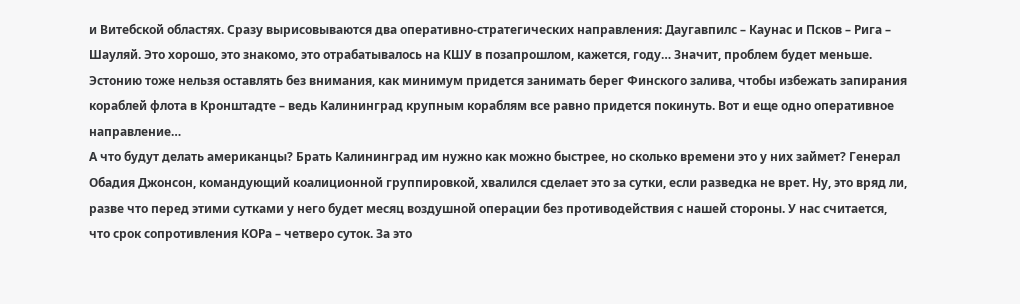и Витебской областях. Сразу вырисовываются два оперативно-стратегических направления: Даугавпилс – Каунас и Псков – Рига – Шауляй. Это хорошо, это знакомо, это отрабатывалось на КШУ в позапрошлом, кажется, году… Значит, проблем будет меньше. Эстонию тоже нельзя оставлять без внимания, как минимум придется занимать берег Финского залива, чтобы избежать запирания кораблей флота в Кронштадте – ведь Калининград крупным кораблям все равно придется покинуть. Вот и еще одно оперативное направление…
А что будут делать американцы? Брать Калининград им нужно как можно быстрее, но сколько времени это у них займет? Генерал Обадия Джонсон, командующий коалиционной группировкой, хвалился сделает это за сутки, если разведка не врет. Ну, это вряд ли, разве что перед этими сутками у него будет месяц воздушной операции без противодействия с нашей стороны. У нас считается, что срок сопротивления КОРа – четверо суток. За это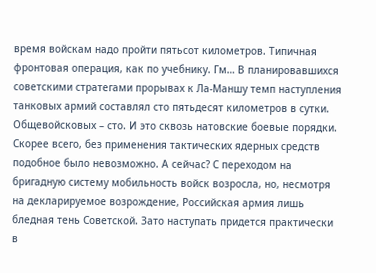время войскам надо пройти пятьсот километров. Типичная фронтовая операция, как по учебнику. Гм… В планировавшихся советскими стратегами прорывах к Ла-Маншу темп наступления танковых армий составлял сто пятьдесят километров в сутки. Общевойсковых – сто. И это сквозь натовские боевые порядки. Скорее всего, без применения тактических ядерных средств подобное было невозможно. А сейчас? С переходом на бригадную систему мобильность войск возросла, но, несмотря на декларируемое возрождение, Российская армия лишь бледная тень Советской. Зато наступать придется практически в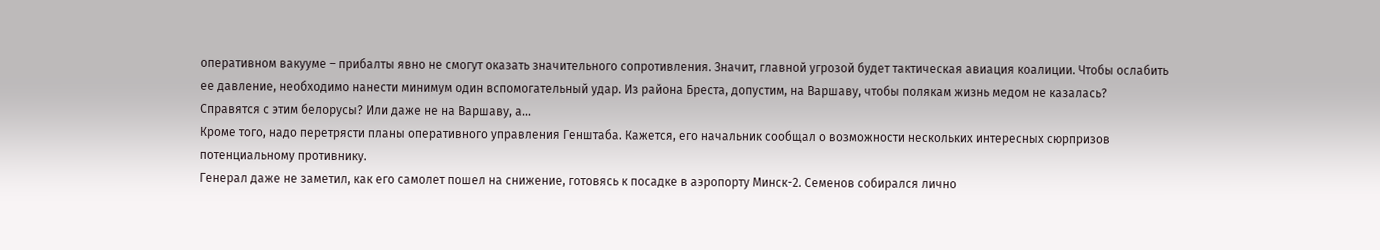оперативном вакууме – прибалты явно не смогут оказать значительного сопротивления. Значит, главной угрозой будет тактическая авиация коалиции. Чтобы ослабить ее давление, необходимо нанести минимум один вспомогательный удар. Из района Бреста, допустим, на Варшаву, чтобы полякам жизнь медом не казалась? Справятся с этим белорусы? Или даже не на Варшаву, а…
Кроме того, надо перетрясти планы оперативного управления Генштаба. Кажется, его начальник сообщал о возможности нескольких интересных сюрпризов потенциальному противнику.
Генерал даже не заметил, как его самолет пошел на снижение, готовясь к посадке в аэропорту Минск-2. Семенов собирался лично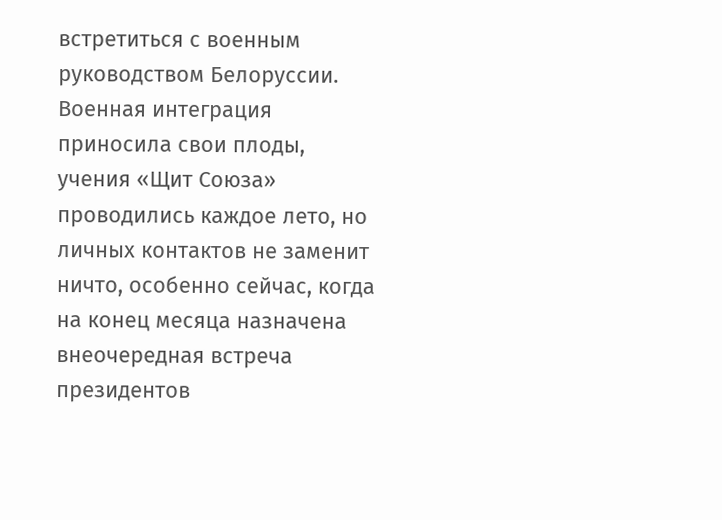встретиться с военным руководством Белоруссии. Военная интеграция приносила свои плоды, учения «Щит Союза» проводились каждое лето, но личных контактов не заменит ничто, особенно сейчас, когда на конец месяца назначена внеочередная встреча президентов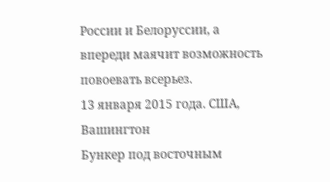России и Белоруссии, а впереди маячит возможность повоевать всерьез.
13 января 2015 года. США, Вашингтон
Бункер под восточным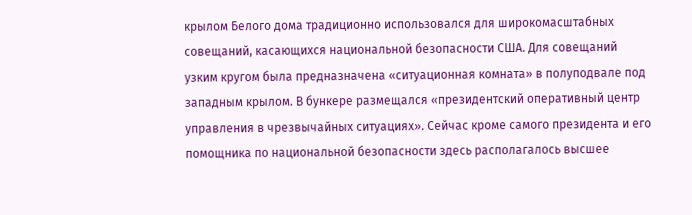крылом Белого дома традиционно использовался для широкомасштабных совещаний, касающихся национальной безопасности США. Для совещаний узким кругом была предназначена «ситуационная комната» в полуподвале под западным крылом. В бункере размещался «президентский оперативный центр управления в чрезвычайных ситуациях». Сейчас кроме самого президента и его помощника по национальной безопасности здесь располагалось высшее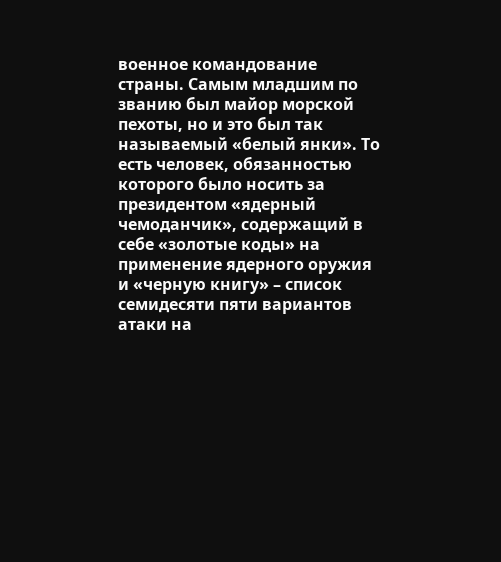военное командование страны. Самым младшим по званию был майор морской пехоты, но и это был так называемый «белый янки». То есть человек, обязанностью которого было носить за президентом «ядерный чемоданчик», содержащий в себе «золотые коды» на применение ядерного оружия и «черную книгу» – список семидесяти пяти вариантов атаки на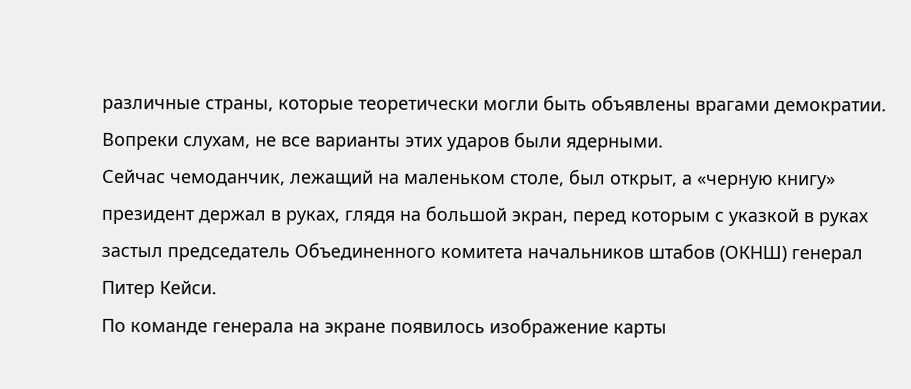различные страны, которые теоретически могли быть объявлены врагами демократии. Вопреки слухам, не все варианты этих ударов были ядерными.
Сейчас чемоданчик, лежащий на маленьком столе, был открыт, а «черную книгу» президент держал в руках, глядя на большой экран, перед которым с указкой в руках застыл председатель Объединенного комитета начальников штабов (ОКНШ) генерал Питер Кейси.
По команде генерала на экране появилось изображение карты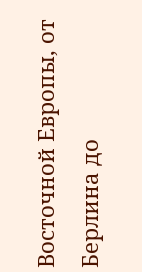Восточной Европы, от Берлина до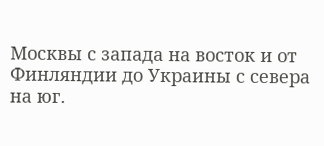Москвы с запада на восток и от Финляндии до Украины с севера на юг.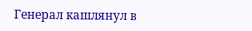Генерал кашлянул в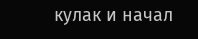кулак и начал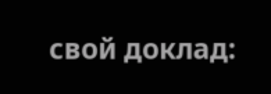свой доклад: